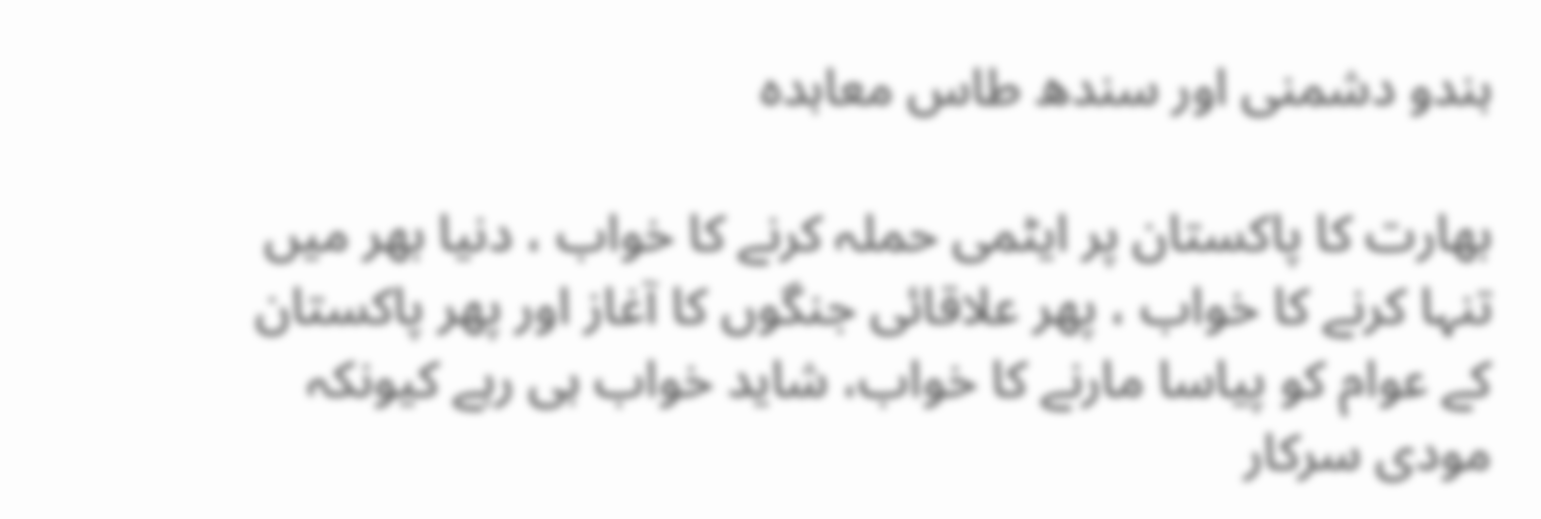ہندو دشمنی اور سندھ طاس معاہدہ

بھارت کا پاکستان پر ایٹمی حملہ کرنے کا خواب ، دنیا بھر میں تنہا کرنے کا خواب ، پھر علاقائی جنگوں کا آغاز اور پھر پاکستان کے عوام کو پیاسا مارنے کا خواب، شاید خواب ہی رہے کیونکہ مودی سرکار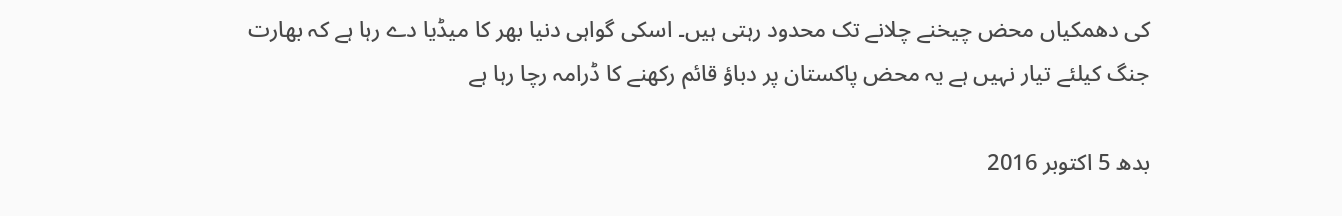کی دھمکیاں محض چیخنے چلانے تک محدود رہتی ہیں۔ اسکی گواہی دنیا بھر کا میڈیا دے رہا ہے کہ بھارت جنگ کیلئے تیار نہیں ہے یہ محض پاکستان پر دباؤ قائم رکھنے کا ڈرامہ رچا رہا ہے

بدھ 5 اکتوبر 2016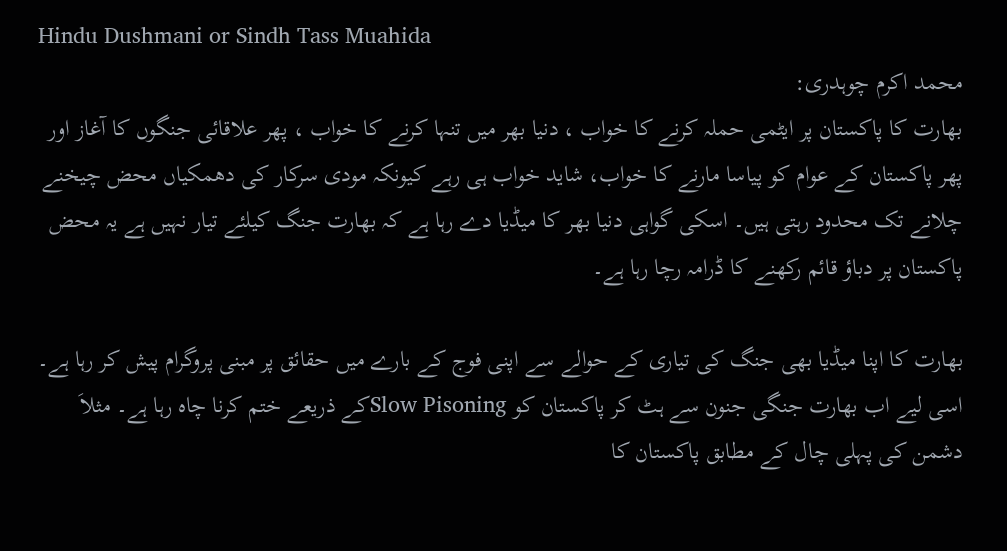Hindu Dushmani or Sindh Tass Muahida
محمد اکرم چوہدری:
بھارت کا پاکستان پر ایٹمی حملہ کرنے کا خواب ، دنیا بھر میں تنہا کرنے کا خواب ، پھر علاقائی جنگوں کا آغاز اور پھر پاکستان کے عوام کو پیاسا مارنے کا خواب، شاید خواب ہی رہے کیونکہ مودی سرکار کی دھمکیاں محض چیخنے چلانے تک محدود رہتی ہیں۔ اسکی گواہی دنیا بھر کا میڈیا دے رہا ہے کہ بھارت جنگ کیلئے تیار نہیں ہے یہ محض پاکستان پر دباؤ قائم رکھنے کا ڈرامہ رچا رہا ہے۔

بھارت کا اپنا میڈیا بھی جنگ کی تیاری کے حوالے سے اپنی فوج کے بارے میں حقائق پر مبنی پروگرام پیش کر رہا ہے۔ اسی لیے اب بھارت جنگی جنون سے ہٹ کر پاکستان کو Slow Pisoningکے ذریعے ختم کرنا چاہ رہا ہے۔ مثلاَ دشمن کی پہلی چال کے مطابق پاکستان کا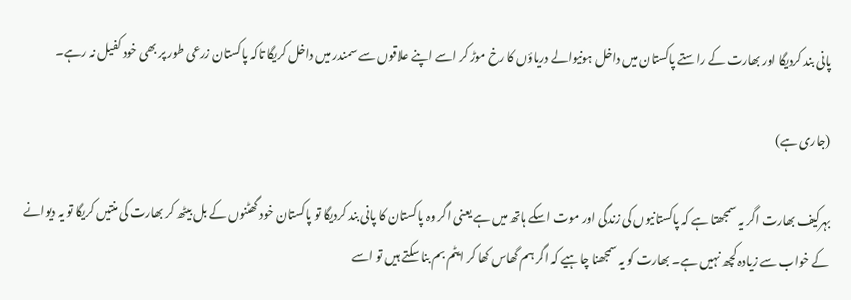پانی بند کردیگا اور بھارت کے راستے پاکستان میں داخل ہونیوالے دریاؤں کا رخ موڑ کر اسے اپنے علاقوں سے سمندر میں داخل کریگا تاکہ پاکستان زرعی طور پر بھی خود کفیل نہ رہے۔

(جاری ہے)

بہرکیف بھارت اگر یہ سمجھتا ہے کہ پاکستانیوں کی زندگی اور موت اسکے ہاتھ میں ہے یعنی اگر وہ پاکستان کا پانی بند کردیگا تو پاکستان خود گھٹنوں کے بل بیٹھ کر بھارت کی منتیں کریگا تو یہ دیوانے کے خواب سے زیادہ کچھ نہیں ہے۔ بھارت کو یہ سمجھنا چاہیے کہ اگر ہم گھاس کھا کر ایٹم بم بنا سکتے ہیں تو اسے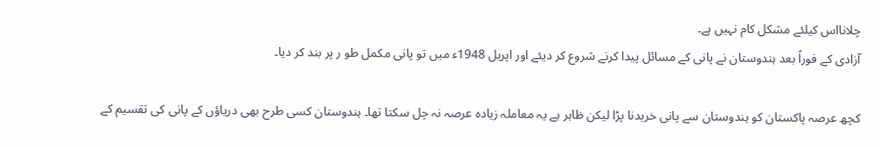چلانااس کیلئے مشکل کام نہیں ہے۔
آزادی کے فوراً بعد ہندوستان نے پانی کے مسائل پیدا کرنے شروع کر دیئے اور اپریل 1948ء میں تو پانی مکمل طو ر پر بند کر دیا۔

کچھ عرصہ پاکستان کو ہندوستان سے پانی خریدنا پڑا لیکن ظاہر ہے یہ معاملہ زیادہ عرصہ نہ چل سکتا تھا۔ ہندوستان کسی طرح بھی دریاؤں کے پانی کی تقسیم کے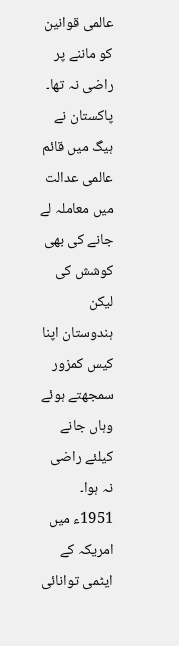عالمی قوانین کو ماننے پر راضی نہ تھا۔ پاکستان نے ہیگ میں قائم عالمی عدالت میں معاملہ لے جانے کی بھی کوشش کی لیکن ہندوستان اپنا کیس کمزور سمجھتے ہوئے وہاں جانے کیلئے راضی نہ ہوا۔ 1951ء میں امریکہ کے ایٹمی توانائی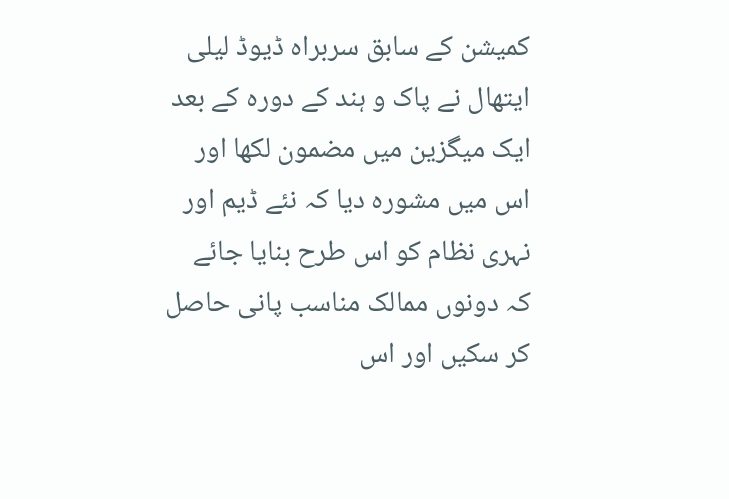کمیشن کے سابق سربراہ ڈیوڈ لیلی ایتھال نے پاک و ہند کے دورہ کے بعد ایک میگزین میں مضمون لکھا اور اس میں مشورہ دیا کہ نئے ڈیم اور نہری نظام کو اس طرح بنایا جائے کہ دونوں ممالک مناسب پانی حاصل کر سکیں اور اس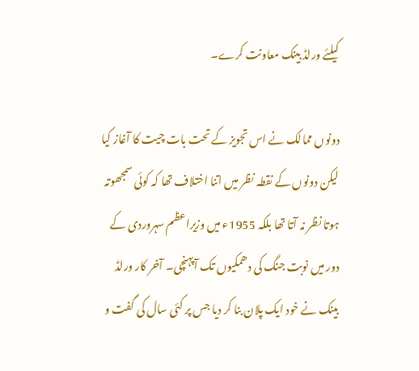کیلئے ورلڈ بینک معاونت کرے۔

دونوں ممالک نے اس تجویز کے تحت بات چیت کا آغاز کیا لیکن دونوں کے نقطہ نظر میں اتنا اختلاف تھا کہ کوئی سمجھوتہ ہوتا نظر نہ آتا تھا بلکہ 1955ء میں وزیراعظم سہروردی کے دور میں نوبت جنگ کی دھمکیوں تک آپہنچی۔ آخر کار ورلڈ بینک نے خود ایک پلان بنا کر دیا جس پر کئی سال کی گفت و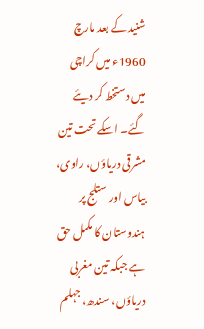شنید کے بعد مارچ 1960ء میں کراچی میں دستخط کر دیئے گئے۔ اسکے تحت تین مشرقی دریاؤں، راوی، بیاس اور ستلج پر ہندوستان کا مکمل حق ہے جبکہ تین مغربی دریاؤں، سندھ، جہلم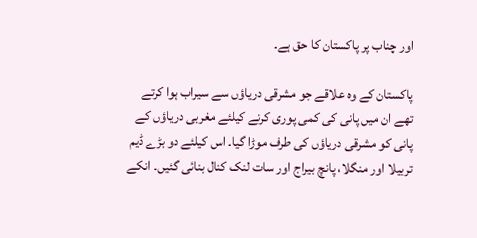اور چناب پر پاکستان کا حق ہے۔

پاکستان کے وہ علاقے جو مشرقی دریاؤں سے سیراب ہوا کرتے تھے ان میں پانی کی کمی پوری کرنے کیلئے مغربی دریاؤں کے پانی کو مشرقی دریاؤں کی طرف موڑا گیا۔ اس کیلئے دو بڑے ڈیم تربیلا اور منگلا، پانچ بیراج اور سات لنک کنال بنائی گئیں۔ انکے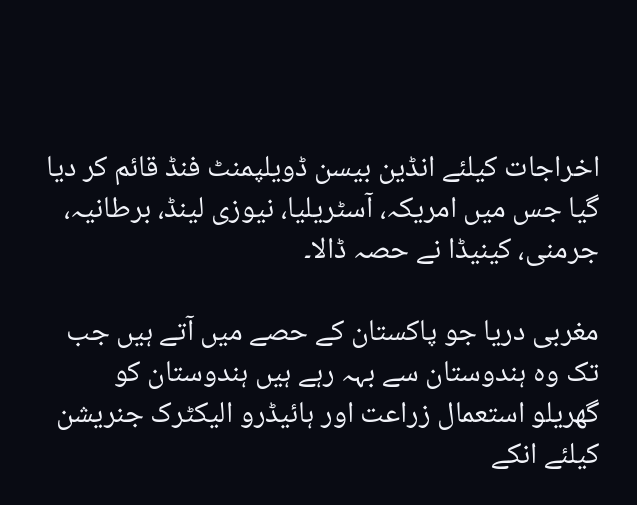اخراجات کیلئے انڈین بیسن ڈویلپمنٹ فنڈ قائم کر دیا گیا جس میں امریکہ، آسٹریلیا، نیوزی لینڈ، برطانیہ، جرمنی، کینیڈا نے حصہ ڈالا۔

مغربی دریا جو پاکستان کے حصے میں آتے ہیں جب تک وہ ہندوستان سے بہہ رہے ہیں ہندوستان کو گھریلو استعمال زراعت اور ہائیڈرو الیکٹرک جنریشن کیلئے انکے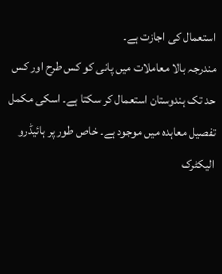استعمال کی اجازت ہے۔
مندرجہ بالا معاملات میں پانی کو کس طرح اور کس حد تک ہندوستان استعمال کر سکتا ہے۔ اسکی مکمل تفصیل معاہدہ میں موجود ہے۔ خاص طور پر ہائیڈرو الیکٹرک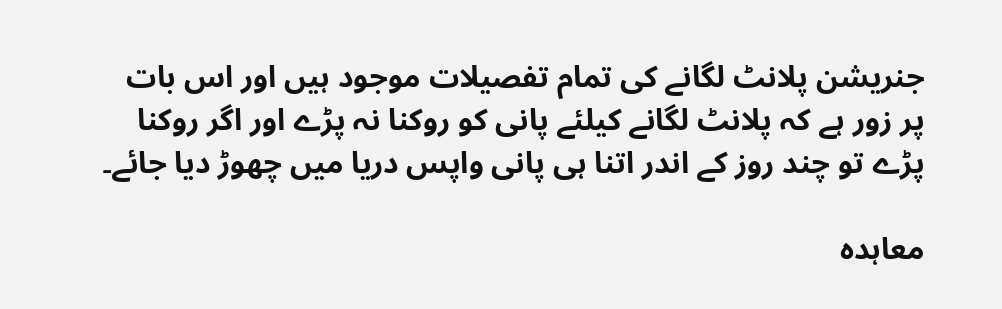جنریشن پلانٹ لگانے کی تمام تفصیلات موجود ہیں اور اس بات پر زور ہے کہ پلانٹ لگانے کیلئے پانی کو روکنا نہ پڑے اور اگر روکنا پڑے تو چند روز کے اندر اتنا ہی پانی واپس دریا میں چھوڑ دیا جائے۔

معاہدہ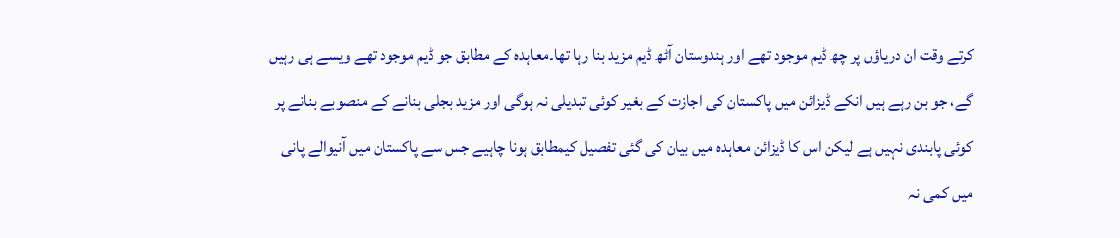کرتے وقت ان دریاؤں پر چھ ڈیم موجود تھے اور ہندوستان آٹھ ڈیم مزید بنا رہا تھا۔معاہدہ کے مطابق جو ڈیم موجود تھے ویسے ہی رہیں گے، جو بن رہے ہیں انکے ڈیزائن میں پاکستان کی اجازت کے بغیر کوئی تبدیلی نہ ہوگی اور مزید بجلی بنانے کے منصوبے بنانے پر کوئی پابندی نہیں ہے لیکن اس کا ڈیزائن معاہدہ میں بیان کی گئی تفصیل کیمطابق ہونا چاہیے جس سے پاکستان میں آنیوالے پانی میں کمی نہ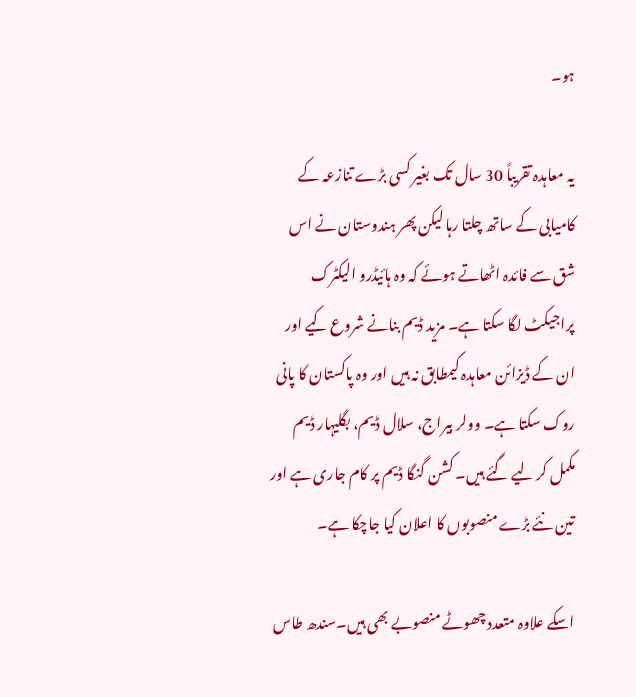ہو۔

یہ معاہدہ تقریباً 30 سال تک بغیر کسی بڑے تنازعہ کے کامیابی کے ساتھ چلتا رہا لیکن پھر ہندوستان نے اس شق سے فائدہ اٹھاتے ہوئے کہ وہ ہائیڈرو الیکٹرک پراجیکٹ لگا سکتا ہے۔ مزید ڈیم بنانے شروع کیے اور ان کے ڈیزائن معاہدہ کیمطابق نہ ہیں اور وہ پاکستان کا پانی روک سکتا ہے۔ وولر بیراج، سلال ڈیم، بگلیہار ڈیم مکمل کر لیے گئے ہیں۔ کشن گنگا ڈیم پر کام جاری ہے اور تین نئے بڑے منصوبوں کا اعلان کیا جاچکا ہے۔

اسکے علاوہ متعدد چھوٹے منصوبے بھی ہیں۔سندھ طاس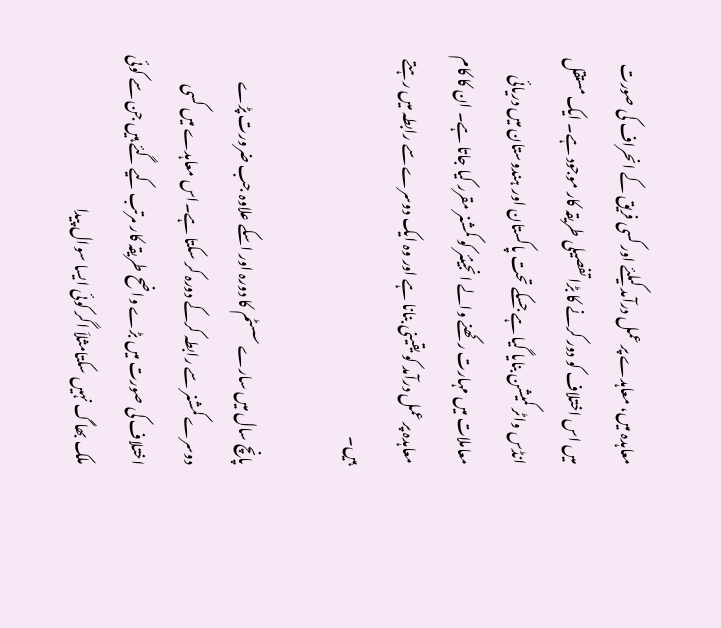معاہدہ میں، معاہدے پر عمل درآمد کیلئے اور کسی فریق کے انحراف کی صورت میں اس اختلاف کو دور کرنے کا بڑا تفصیلی طریقہ کار موجود ہے۔ ایک مستقل انڈس واٹر کمیشن بنایا گیا ہے جسکے تحت پاکستان اور ہندوستان میں دریائی معاملات میں مہارت رکھنے والے انجینئر کو کمشنر مقرر کیا جاتا ہے۔ ان کا کام معاہدہ پر عمل درآمد کو یقینی بنانا ہے اور وہ ایک دوسرے سے رابطہ میں رہتے ہیں۔

پانچ سال میں سارے سسٹم کا دورہ اور اسکے علاوہ جب ضرورت پڑے دوسرے کمشنر سے رابطہ کرکے دورہ کر سکتا ہے۔اس معاہدے میں کسی اختلاف کی صورت میں بڑے واضح طریقہ کار مرتب کیے گئے ہیں جن سے کوئی ملک بھاگ نہیں سکتامثلاَ اگر کوئی ایسا سوال پیدا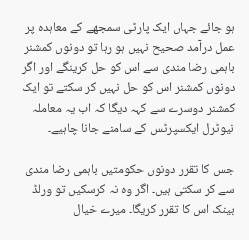ہو جائے جہاں ایک پارٹی سمجھے کے معاہدہ پر عمل درآمد صحیح نہیں ہو رہا تو دونوں کمشنر باہمی رضا مندی سے اس کو حل کرینگے اور اگر دونوں کمشنر اس کو حل نہیں کر سکتے تو ایک کمشنر دوسرے سے کہہ دیگا کہ اب یہ معاملہ نیوٹرل ایکسپرٹس کے سامنے جانا چاہیے۔

جس کا تقرر دونوں حکومتیں باہمی رضا مندی سے کر سکتی ہیں۔ اگر وہ نہ کرسکیں تو ورلڈ بینک اس کا تقرر کریگا۔ میرے خیال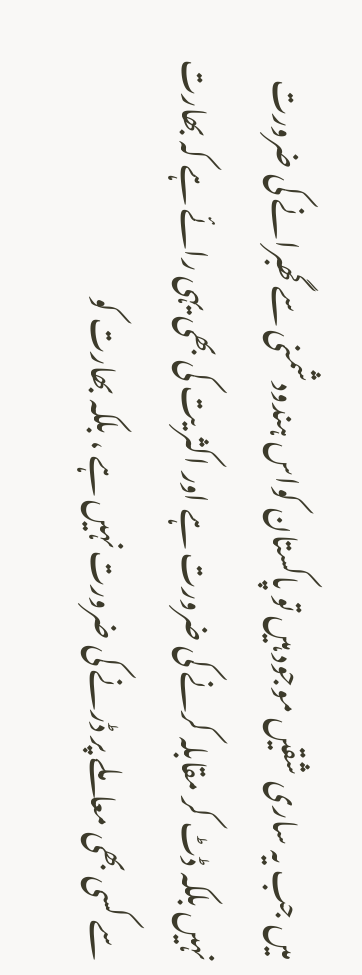میں جب یہ ساری شقیں موجود ہیں تو پاکستان کواس ہندودشمنی سے گھبرانے کی ضرورت نہیں بلکہ ڈٹ کر مقابلہ کرنے کی ضرورت ہے اور اکثر یت کی بھی یہی رائے ہے کہ بھارت سے کسی بھی معاملے پر ڈرنے کی ضرورت نہیں ہے ، بلکہ بھارت کو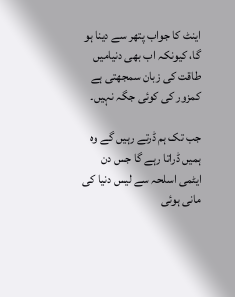اینٹ کا جواب پتھر سے دینا ہو گا، کیونکہ اب بھی دنیامیں طاقت کی زبان سمجھتی ہے کمزور کی کوئی جگہ نہیں۔

جب تک ہم ڈرتے رہیں گے وہ ہمیں ڈراتا رہے گا جس دن ایٹمی اسلحہ سے لیس دنیا کی مانی ہوئی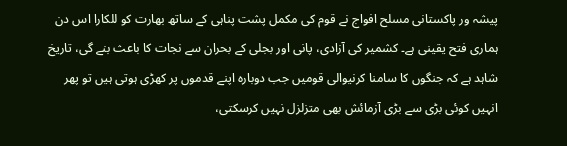پیشہ ور پاکستانی مسلح افواج نے قوم کی مکمل پشت پناہی کے ساتھ بھارت کو للکارا اس دن ہماری فتح یقینی ہے۔ کشمیر کی آزادی، پانی اور بجلی کے بحران سے نجات کا باعث بنے گی، تاریخ شاہد ہے کہ جنگوں کا سامنا کرنیوالی قومیں جب دوبارہ اپنے قدموں پر کھڑی ہوتی ہیں تو پھر انہیں کوئی بڑی سے بڑی آزمائش بھی متزلزل نہیں کرسکتی،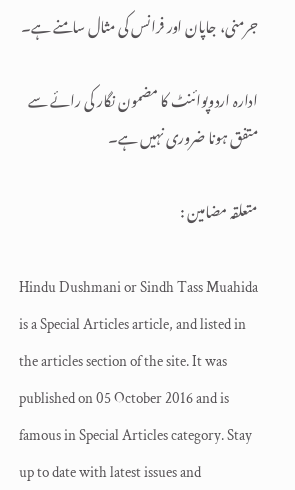جرمنی، جاپان اور فرانس کی مثال سامنے ہے۔

ادارہ اردوپوائنٹ کا مضمون نگار کی رائے سے متفق ہونا ضروری نہیں ہے۔

متعلقہ مضامین :

Hindu Dushmani or Sindh Tass Muahida is a Special Articles article, and listed in the articles section of the site. It was published on 05 October 2016 and is famous in Special Articles category. Stay up to date with latest issues and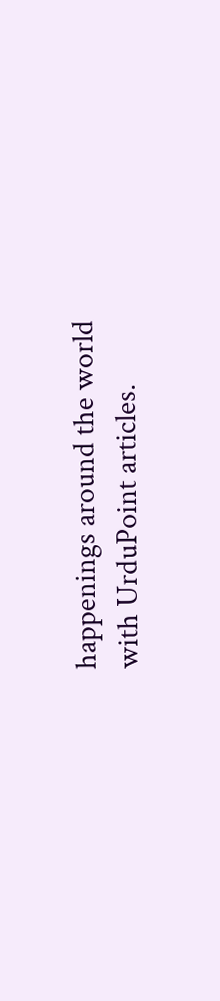happenings around the world with UrduPoint articles.